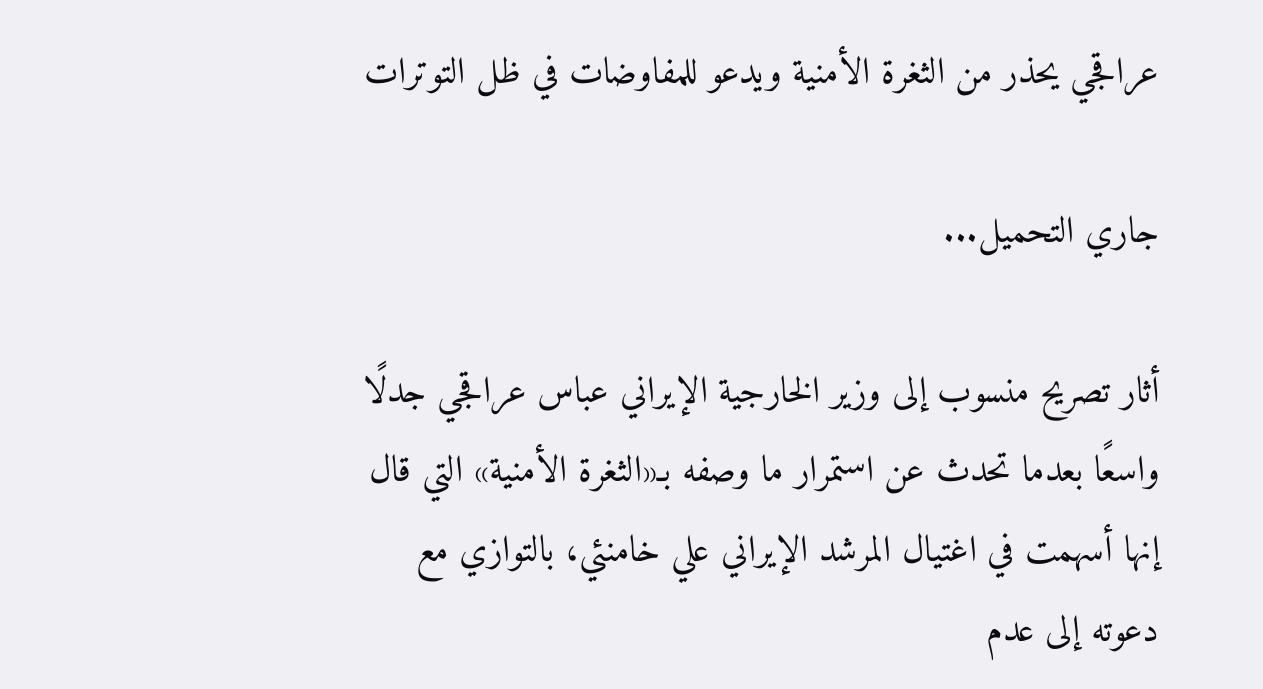عراقجي يحذر من الثغرة الأمنية ويدعو للمفاوضات في ظل التوترات

جاري التحميل...

أثار تصريح منسوب إلى وزير الخارجية الإيراني عباس عراقجي جدلًا واسعًا بعدما تحدث عن استمرار ما وصفه بـ«الثغرة الأمنية» التي قال إنها أسهمت في اغتيال المرشد الإيراني علي خامنئي، بالتوازي مع دعوته إلى عدم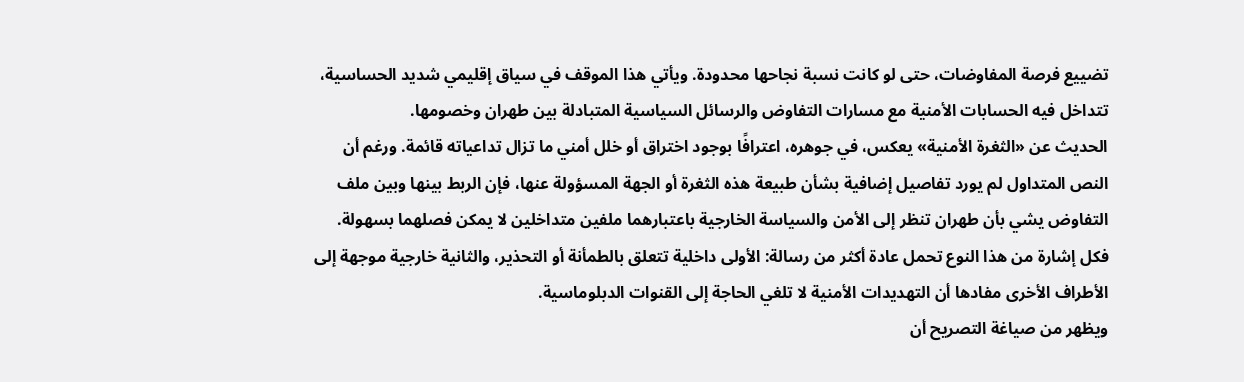تضييع فرصة المفاوضات، حتى لو كانت نسبة نجاحها محدودة. ويأتي هذا الموقف في سياق إقليمي شديد الحساسية، تتداخل فيه الحسابات الأمنية مع مسارات التفاوض والرسائل السياسية المتبادلة بين طهران وخصومها.
الحديث عن «الثغرة الأمنية» يعكس، في جوهره، اعترافًا بوجود اختراق أو خلل أمني ما تزال تداعياته قائمة. ورغم أن النص المتداول لم يورد تفاصيل إضافية بشأن طبيعة هذه الثغرة أو الجهة المسؤولة عنها، فإن الربط بينها وبين ملف التفاوض يشي بأن طهران تنظر إلى الأمن والسياسة الخارجية باعتبارهما ملفين متداخلين لا يمكن فصلهما بسهولة. فكل إشارة من هذا النوع تحمل عادة أكثر من رسالة: الأولى داخلية تتعلق بالطمأنة أو التحذير، والثانية خارجية موجهة إلى الأطراف الأخرى مفادها أن التهديدات الأمنية لا تلغي الحاجة إلى القنوات الدبلوماسية.
ويظهر من صياغة التصريح أن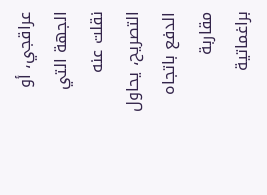عراقجي، أو الجهة التي نقلت عنه التصريح، يحاول الدفع باتجاه مقاربة براغماتية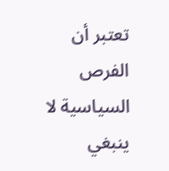تعتبر أن الفرص السياسية لا ينبغي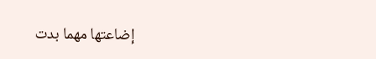إضاعتها مهما بدت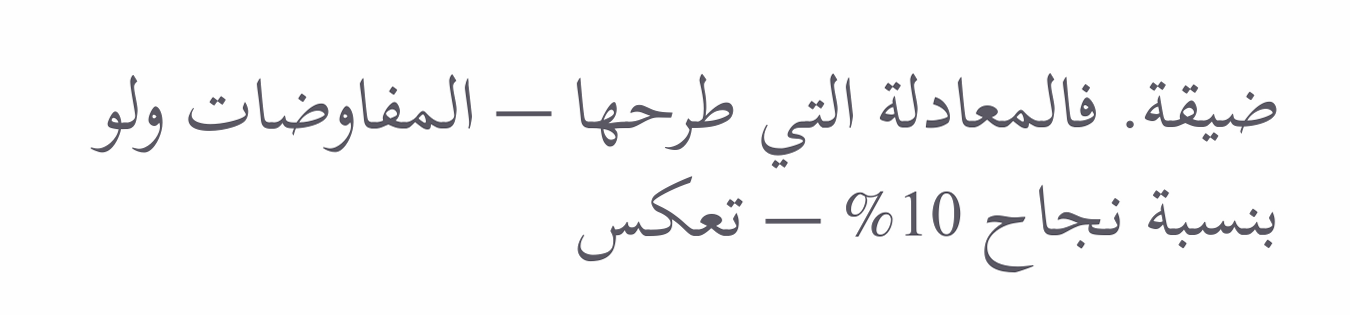ضيقة. فالمعادلة التي طرحها — المفاوضات ولو بنسبة نجاح 10% — تعكس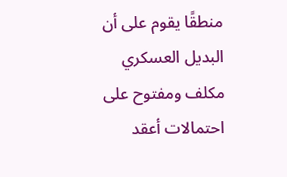منطقًا يقوم على أن البديل العسكري مكلف ومفتوح على احتمالات أعقد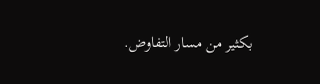بكثير من مسار التفاوض.